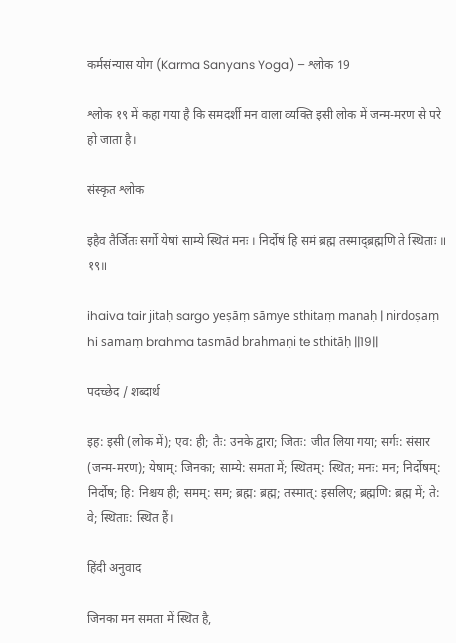कर्मसंन्यास योग (Karma Sanyans Yoga) – श्लोक 19

श्लोक १९ में कहा गया है कि समदर्शी मन वाला व्यक्ति इसी लोक में जन्म-मरण से परे हो जाता है।

संस्कृत श्लोक

इहैव तैर्जितः सर्गो येषां साम्ये स्थितं मनः । निर्दोषं हि समं ब्रह्म तस्माद्ब्रह्मणि ते स्थिताः ॥ १९॥

ihaiva tair jitaḥ sargo yeṣāṃ sāmye sthitaṃ manaḥ | nirdoṣaṃ hi samaṃ brahma tasmād brahmaṇi te sthitāḥ ||19||

पदच्छेद / शब्दार्थ

इह: इसी (लोक में); एव: ही; तैः: उनके द्वारा; जितः: जीत लिया गया; सर्गः: संसार (जन्म-मरण); येषाम्: जिनका; साम्ये: समता में; स्थितम्: स्थित; मनः: मन; निर्दोषम्: निर्दोष; हि: निश्चय ही; समम्: सम; ब्रह्म: ब्रह्म; तस्मात्: इसलिए; ब्रह्मणि: ब्रह्म में; ते: वे; स्थिताः: स्थित हैं।

हिंदी अनुवाद

जिनका मन समता में स्थित है,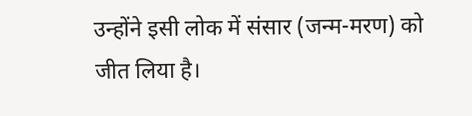उन्होंने इसी लोक में संसार (जन्म-मरण) को जीत लिया है।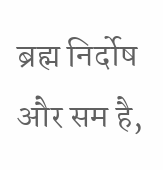ब्रह्म निर्दोष और सम है,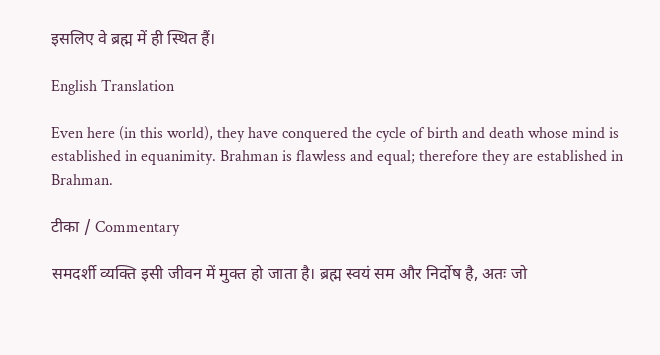इसलिए वे ब्रह्म में ही स्थित हैं।

English Translation

Even here (in this world), they have conquered the cycle of birth and death whose mind is established in equanimity. Brahman is flawless and equal; therefore they are established in Brahman.

टीका / Commentary

समदर्शी व्यक्ति इसी जीवन में मुक्त हो जाता है। ब्रह्म स्वयं सम और निर्दोष है, अतः जो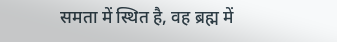समता में स्थित है, वह ब्रह्म में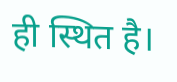ही स्थित है।